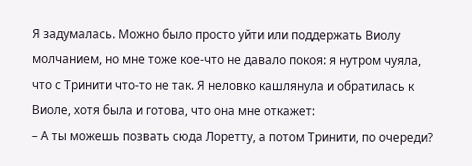Я задумалась. Можно было просто уйти или поддержать Виолу молчанием, но мне тоже кое-что не давало покоя: я нутром чуяла, что с Тринити что-то не так. Я неловко кашлянула и обратилась к Виоле, хотя была и готова, что она мне откажет:
– А ты можешь позвать сюда Лоретту, а потом Тринити, по очереди?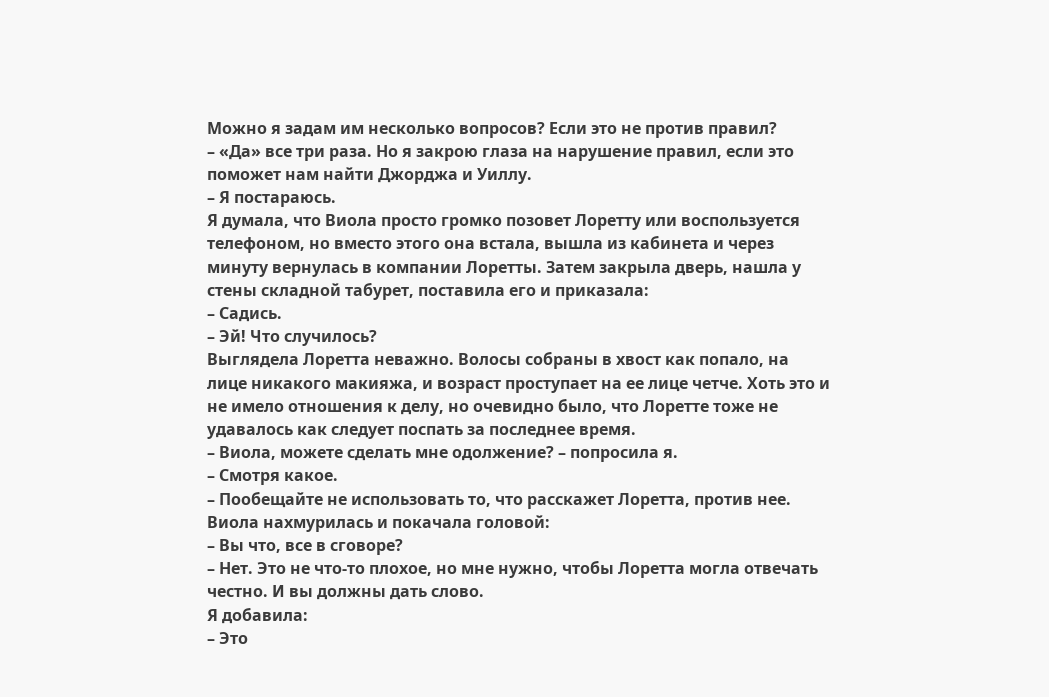Можно я задам им несколько вопросов? Если это не против правил?
– «Да» все три раза. Но я закрою глаза на нарушение правил, если это поможет нам найти Джорджа и Уиллу.
– Я постараюсь.
Я думала, что Виола просто громко позовет Лоретту или воспользуется телефоном, но вместо этого она встала, вышла из кабинета и через минуту вернулась в компании Лоретты. Затем закрыла дверь, нашла у стены складной табурет, поставила его и приказала:
– Садись.
– Эй! Что случилось?
Выглядела Лоретта неважно. Волосы собраны в хвост как попало, на лице никакого макияжа, и возраст проступает на ее лице четче. Хоть это и не имело отношения к делу, но очевидно было, что Лоретте тоже не удавалось как следует поспать за последнее время.
– Виола, можете сделать мне одолжение? – попросила я.
– Смотря какое.
– Пообещайте не использовать то, что расскажет Лоретта, против нее.
Виола нахмурилась и покачала головой:
– Вы что, все в сговоре?
– Нет. Это не что-то плохое, но мне нужно, чтобы Лоретта могла отвечать честно. И вы должны дать слово.
Я добавила:
– Это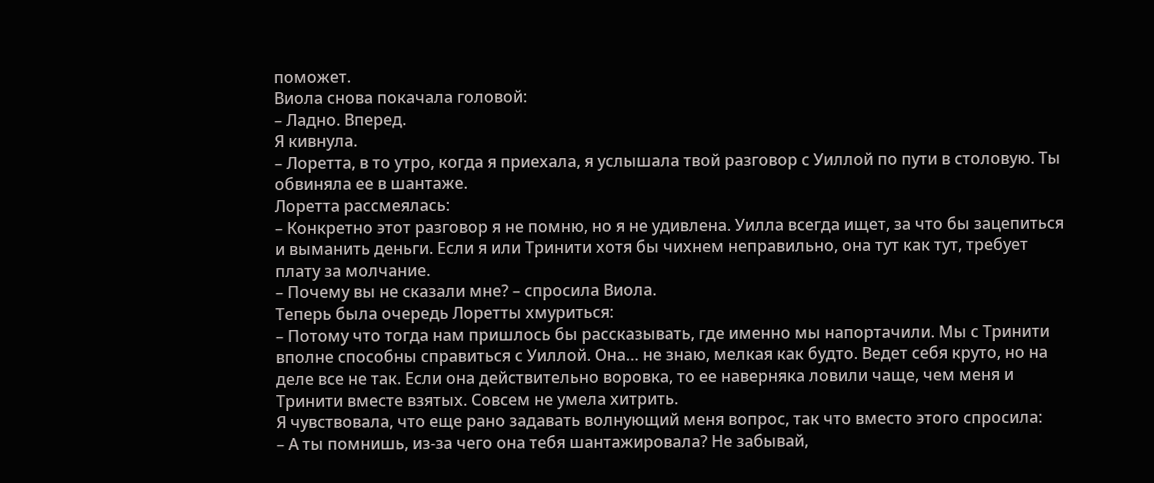поможет.
Виола снова покачала головой:
– Ладно. Вперед.
Я кивнула.
– Лоретта, в то утро, когда я приехала, я услышала твой разговор с Уиллой по пути в столовую. Ты обвиняла ее в шантаже.
Лоретта рассмеялась:
– Конкретно этот разговор я не помню, но я не удивлена. Уилла всегда ищет, за что бы зацепиться и выманить деньги. Если я или Тринити хотя бы чихнем неправильно, она тут как тут, требует плату за молчание.
– Почему вы не сказали мне? – спросила Виола.
Теперь была очередь Лоретты хмуриться:
– Потому что тогда нам пришлось бы рассказывать, где именно мы напортачили. Мы с Тринити вполне способны справиться с Уиллой. Она… не знаю, мелкая как будто. Ведет себя круто, но на деле все не так. Если она действительно воровка, то ее наверняка ловили чаще, чем меня и Тринити вместе взятых. Совсем не умела хитрить.
Я чувствовала, что еще рано задавать волнующий меня вопрос, так что вместо этого спросила:
– А ты помнишь, из-за чего она тебя шантажировала? Не забывай,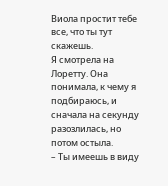Виола простит тебе все, что ты тут скажешь.
Я смотрела на Лоретту. Она понимала, к чему я подбираюсь, и сначала на секунду разозлилась, но потом остыла.
– Ты имеешь в виду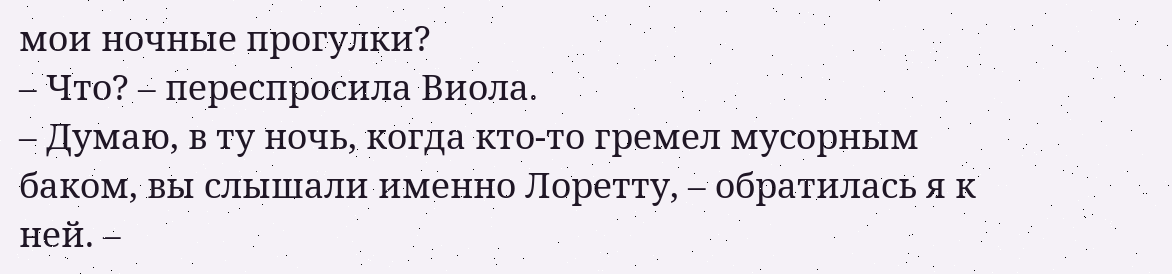мои ночные прогулки?
– Что? – переспросила Виола.
– Думаю, в ту ночь, когда кто-то гремел мусорным баком, вы слышали именно Лоретту, – обратилась я к ней. –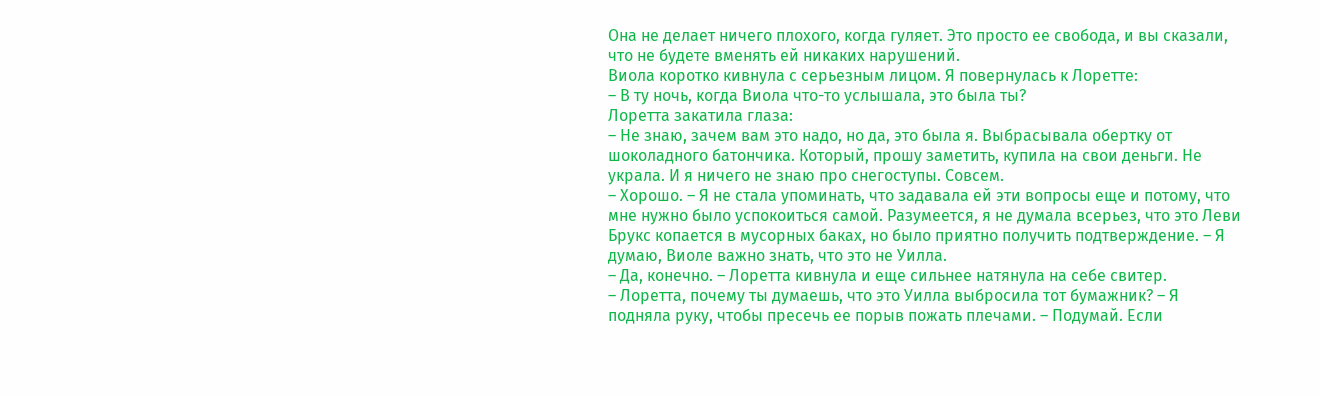Она не делает ничего плохого, когда гуляет. Это просто ее свобода, и вы сказали, что не будете вменять ей никаких нарушений.
Виола коротко кивнула с серьезным лицом. Я повернулась к Лоретте:
– В ту ночь, когда Виола что-то услышала, это была ты?
Лоретта закатила глаза:
– Не знаю, зачем вам это надо, но да, это была я. Выбрасывала обертку от шоколадного батончика. Который, прошу заметить, купила на свои деньги. Не украла. И я ничего не знаю про снегоступы. Совсем.
– Хорошо. – Я не стала упоминать, что задавала ей эти вопросы еще и потому, что мне нужно было успокоиться самой. Разумеется, я не думала всерьез, что это Леви Брукс копается в мусорных баках, но было приятно получить подтверждение. – Я думаю, Виоле важно знать, что это не Уилла.
– Да, конечно. – Лоретта кивнула и еще сильнее натянула на себе свитер.
– Лоретта, почему ты думаешь, что это Уилла выбросила тот бумажник? – Я подняла руку, чтобы пресечь ее порыв пожать плечами. – Подумай. Если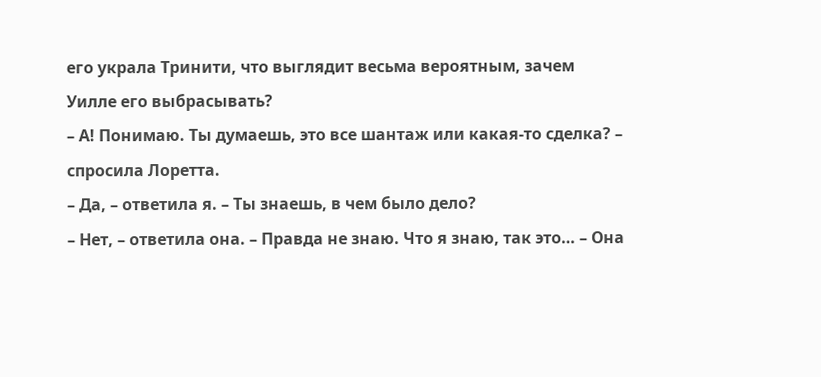его украла Тринити, что выглядит весьма вероятным, зачем Уилле его выбрасывать?
– А! Понимаю. Ты думаешь, это все шантаж или какая-то сделка? – спросила Лоретта.
– Да, – ответила я. – Ты знаешь, в чем было дело?
– Нет, – ответила она. – Правда не знаю. Что я знаю, так это… – Она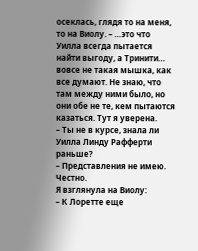осеклась, глядя то на меня, то на Виолу. – …это что Уилла всегда пытается найти выгоду, а Тринити… вовсе не такая мышка, как все думают. Не знаю, что там между ними было, но они обе не те, кем пытаются казаться. Тут я уверена.
– Ты не в курсе, знала ли Уилла Линду Рафферти раньше?
– Представления не имею. Честно.
Я взглянула на Виолу:
– К Лоретте еще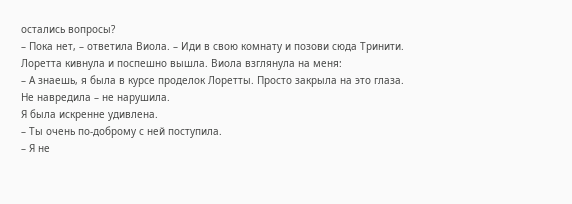остались вопросы?
– Пока нет, – ответила Виола. – Иди в свою комнату и позови сюда Тринити.
Лоретта кивнула и поспешно вышла. Виола взглянула на меня:
– А знаешь, я была в курсе проделок Лоретты. Просто закрыла на это глаза. Не навредила – не нарушила.
Я была искренне удивлена.
– Ты очень по-доброму с ней поступила.
– Я не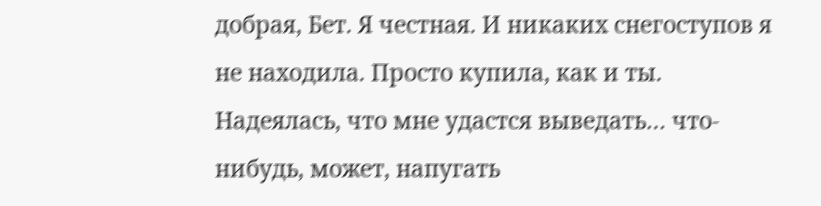добрая, Бет. Я честная. И никаких снегоступов я не находила. Просто купила, как и ты. Надеялась, что мне удастся выведать… что-нибудь, может, напугать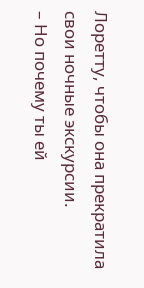Лоретту, чтобы она прекратила свои ночные экскурсии.
– Но почему ты ей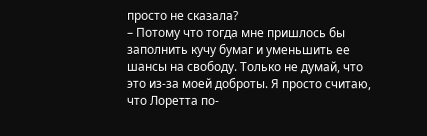просто не сказала?
– Потому что тогда мне пришлось бы заполнить кучу бумаг и уменьшить ее шансы на свободу. Только не думай, что это из-за моей доброты. Я просто считаю, что Лоретта по-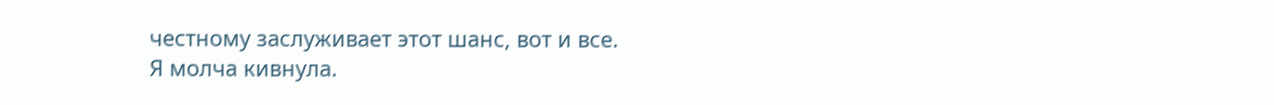честному заслуживает этот шанс, вот и все.
Я молча кивнула.